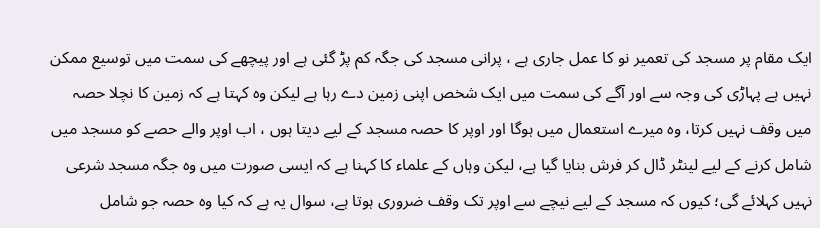ایک مقام پر مسجد کی تعمیر نو کا عمل جاری ہے ، پرانی مسجد کی جگہ کم پڑ گئی ہے اور پیچھے کی سمت میں توسیع ممکن نہیں ہے پہاڑی کی وجہ سے اور آگے کی سمت میں ایک شخص اپنی زمین دے رہا ہے لیکن وہ کہتا ہے کہ زمین کا نچلا حصہ میں وقف نہیں کرتا، وہ میرے استعمال میں ہوگا اور اوپر کا حصہ مسجد کے لیے دیتا ہوں ، اب اوپر والے حصے کو مسجد میں شامل کرنے کے لیے لینٹر ڈال کر فرش بنایا گیا ہے، لیکن وہاں کے علماء کا کہنا ہے کہ ایسی صورت میں وہ جگہ مسجد شرعی نہیں کہلائے گی؛ کیوں کہ مسجد کے لیے نیچے سے اوپر تک وقف ضروری ہوتا ہے، سوال یہ ہے کہ کیا وہ حصہ جو شامل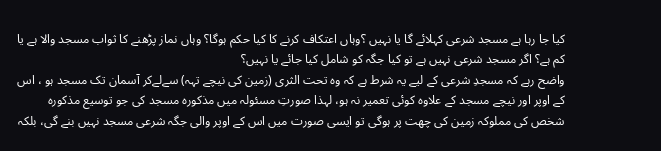کیا جا رہا ہے مسجد شرعی کہلائے گا یا نہیں ؟وہاں اعتکاف کرنے کا کیا حکم ہوگا؟ وہاں نماز پڑھنے کا ثواب مسجد والا ہے یا کم ہے؟ اگر مسجد شرعی نہیں ہے تو کیا جگہ کو شامل کیا جائے یا نہیں؟
واضح رہے کہ مسجدِ شرعی کے لیے یہ شرط ہے کہ وہ تحت الثری (زمین کی نیچے تہہ) سےلےکر آسمان تک مسجد ہو ، اس کے اوپر اور نیچے مسجد کے علاوہ کوئی تعمیر نہ ہو، لہذا صورتِ مسئولہ میں مذکورہ مسجد کی جو توسیع مذکورہ شخص کی مملوکہ زمین کی چھت پر ہوگی تو ایسی صورت میں اس کے اوپر والی جگہ شرعی مسجد نہیں بنے گی، بلکہ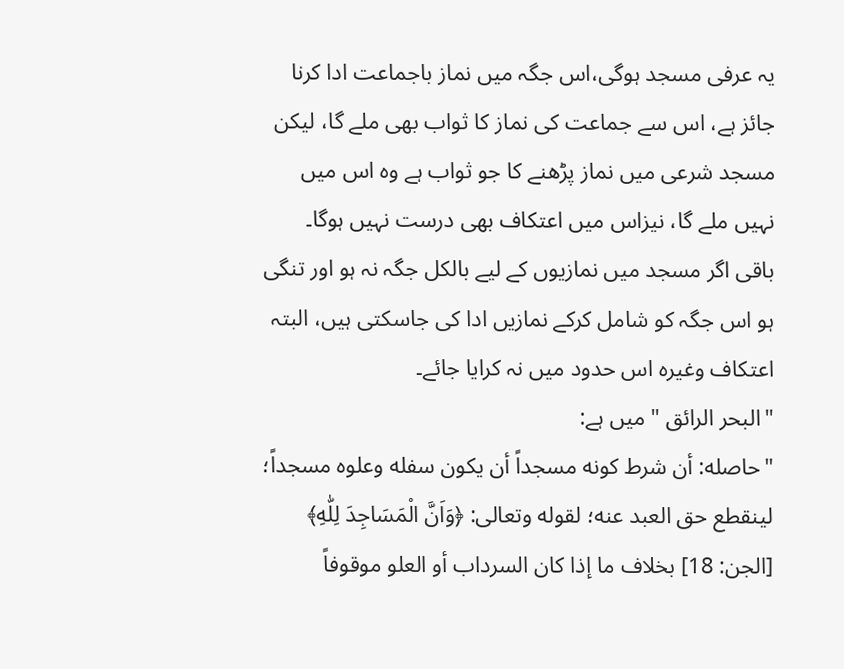یہ عرفی مسجد ہوگی،اس جگہ میں نماز باجماعت ادا کرنا جائز ہے، اس سے جماعت کی نماز کا ثواب بھی ملے گا، لیکن مسجد شرعی میں نماز پڑھنے کا جو ثواب ہے وہ اس میں نہیں ملے گا، نیزاس میں اعتکاف بھی درست نہیں ہوگا۔
باقی اگر مسجد میں نمازیوں کے لیے بالکل جگہ نہ ہو اور تنگی ہو اس جگہ کو شامل کرکے نمازیں ادا کی جاسکتی ہیں، البتہ اعتکاف وغیرہ اس حدود میں نہ کرایا جائے۔
"البحر الرائق " میں ہے:
"حاصله: أن شرط كونه مسجداً أن يكون سفله وعلوه مسجداً؛ لينقطع حق العبد عنه؛ لقوله وتعالى: ﴿وَاَنَّ الْمَسَاجِدَ لِلّٰهِ﴾ [الجن: 18] بخلاف ما إذا كان السرداب أو العلو موقوفاً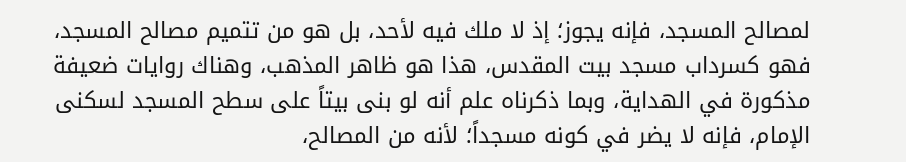لمصالح المسجد، فإنه يجوز؛ إذ لا ملك فيه لأحد، بل هو من تتميم مصالح المسجد، فهو كسرداب مسجد بيت المقدس، هذا هو ظاهر المذهب، وهناك روايات ضعيفة مذكورة في الهداية، وبما ذكرناه علم أنه لو بنى بيتاً على سطح المسجد لسكنى الإمام، فإنه لا يضر في كونه مسجداً؛ لأنه من المصالح،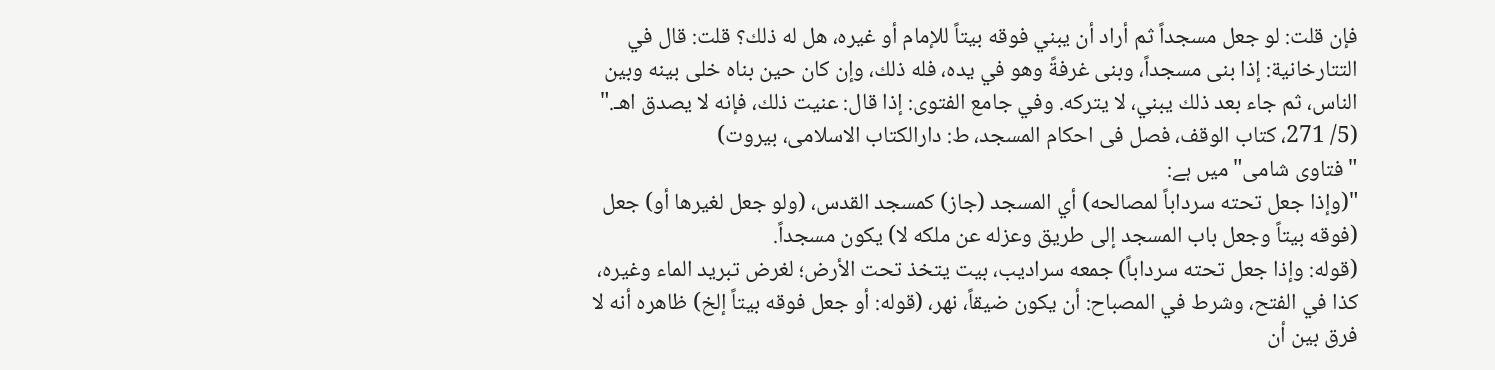فإن قلت: لو جعل مسجداً ثم أراد أن يبني فوقه بيتاً للإمام أو غيره، هل له ذلك؟ قلت: قال في التتارخانية: إذا بنى مسجداً، وبنى غرفةً وهو في يده، فله ذلك، وإن كان حين بناه خلى بينه وبين الناس، ثم جاء بعد ذلك يبني، لا يتركه. وفي جامع الفتوى: إذا قال: عنيت ذلك، فإنه لا يصدق اهـ."
(5/ 271، کتاب الوقف، فصل فی احکام المسجد، ط: دارالکتاب الاسلامی، بیروت)
"فتاوی شامی" میں ہے:
"(وإذا جعل تحته سرداباً لمصالحه) أي المسجد (جاز) كمسجد القدس، (ولو جعل لغيرها أو) جعل (فوقه بيتاً وجعل باب المسجد إلى طريق وعزله عن ملكه لا) يكون مسجداً.
(قوله: وإذا جعل تحته سرداباً) جمعه سراديب، بيت يتخذ تحت الأرض؛ لغرض تبريد الماء وغيره، كذا في الفتح، وشرط في المصباح: أن يكون ضيقاً، نهر، (قوله: أو جعل فوقه بيتاً إلخ) ظاهره أنه لا فرق بين أن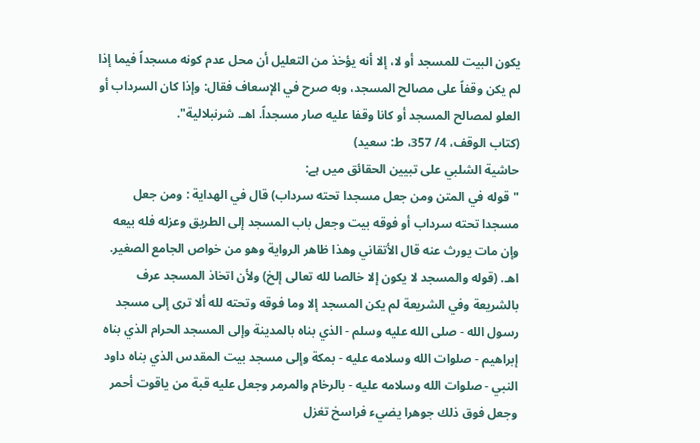يكون البيت للمسجد أو لا، إلا أنه يؤخذ من التعليل أن محل عدم كونه مسجداً فيما إذا لم يكن وقفاً على مصالح المسجد، وبه صرح في الإسعاف فقال: وإذا كان السرداب أو العلو لمصالح المسجد أو كانا وقفا عليه صار مسجداً. اهـ. شرنبلالية".
(کتاب الوقف، 4/ 357، ط: سعید)
حاشية الشلبي علی تبيين الحقائق میں ہے:
"قوله في المتن ومن جعل مسجدا تحته سرداب) قال في الهداية : ومن جعل مسجدا تحته سرداب أو فوقه بيت وجعل باب المسجد إلى الطريق وعزله فله بيعه وإن مات يورث عنه قال الأتقاني وهذا ظاهر الرواية وهو من خواص الجامع الصغير. اهـ. (قوله والمسجد لا يكون إلا خالصا لله تعالى إلخ) ولأن اتخاذ المسجد عرف بالشريعة وفي الشريعة لم يكن المسجد إلا وما فوقه وتحته لله ألا ترى إلى مسجد رسول الله - صلى الله عليه وسلم - الذي بناه بالمدينة وإلى المسجد الحرام الذي بناه إبراهيم - صلوات الله وسلامه عليه - بمكة وإلى مسجد بيت المقدس الذي بناه داود النبي - صلوات الله وسلامه عليه - بالرخام والمرمر وجعل عليه قبة من ياقوت أحمر وجعل فوق ذلك جوهرا يضيء فراسخ تغزل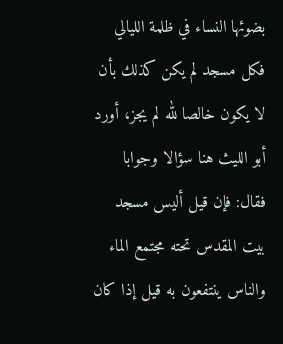بضوئها النساء في ظلمة الليالي فكل مسجد لم يكن كذلك بأن لا يكون خالصا لله لم يجز، أورد أبو الليث هنا سؤالا وجوابا فقال: فإن قيل أليس مسجد بيت المقدس تحته مجتمع الماء والناس ينتفعون به قيل إذا كان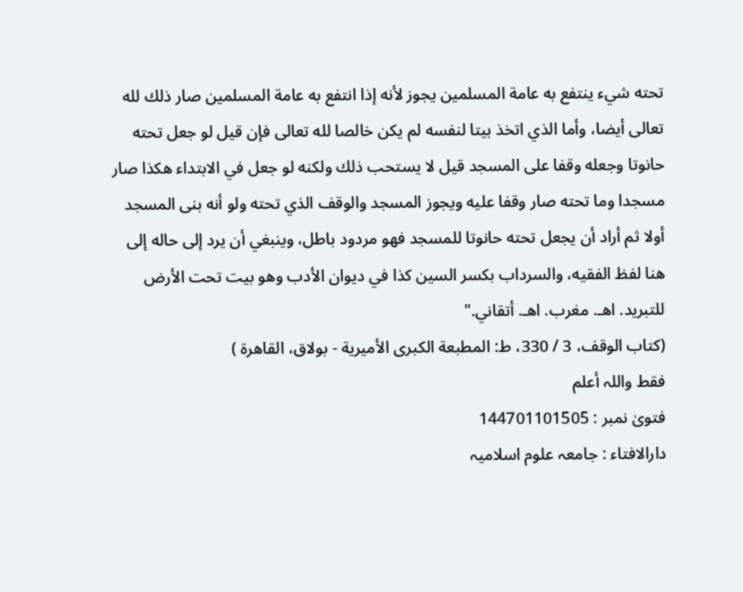تحته شيء ينتفع به عامة المسلمين يجوز لأنه إذا انتفع به عامة المسلمين صار ذلك لله تعالى أيضا، وأما الذي اتخذ بيتا لنفسه لم يكن خالصا لله تعالى فإن قيل لو جعل تحته حانوتا وجعله وقفا على المسجد قيل لا يستحب ذلك ولكنه لو جعل في الابتداء هكذا صار مسجدا وما تحته صار وقفا عليه ويجوز المسجد والوقف الذي تحته ولو أنه بنى المسجد أولا ثم أراد أن يجعل تحته حانوتا للمسجد فهو مردود باطل، وينبغي أن يرد إلى حاله إلى هنا لفظ الفقيه، والسرداب بكسر السين كذا في ديوان الأدب وهو بيت تحت الأرض للتبريد. اهـ. مغرب. اهـ. أتقاني."
(كتاب الوقف، 3 / 330، ط: المطبعة الكبرى الأميرية - بولاق، القاهرة )
فقط واللہ أعلم
فتویٰ نمبر : 144701101505
دارالافتاء : جامعہ علوم اسلامیہ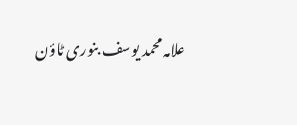علامہ محمد یوسف بنوری ٹاؤن